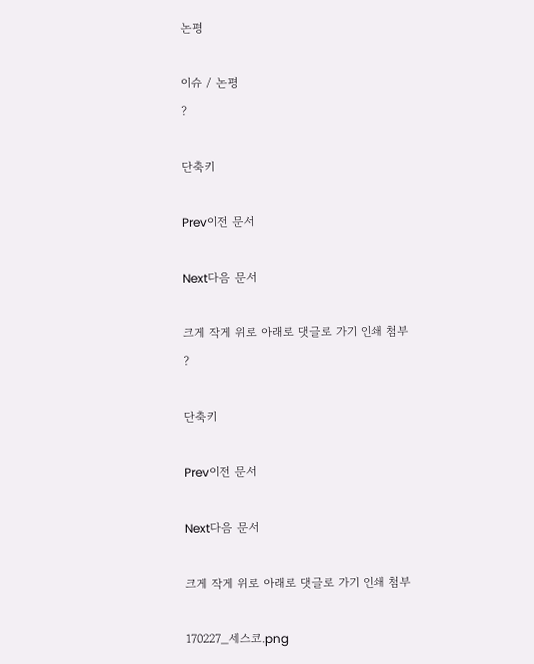논평

이슈 / 논평
?

단축키

Prev이전 문서

Next다음 문서

크게 작게 위로 아래로 댓글로 가기 인쇄 첨부
?

단축키

Prev이전 문서

Next다음 문서

크게 작게 위로 아래로 댓글로 가기 인쇄 첨부

170227_세스코.png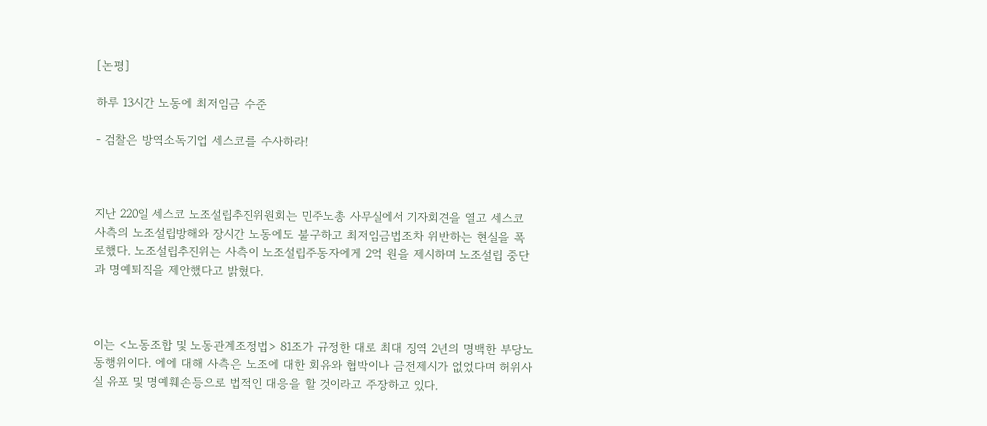[논평]

하루 13시간 노동에 최저임금 수준

- 검찰은 방역소독기업 세스코를 수사하라!



지난 220일 세스코 노조설립추진위원회는 민주노총 사무실에서 기자회견을 열고 세스코 사측의 노조설립방해와 장시간 노동에도 불구하고 최저임금법조차 위반하는 현실을 폭로했다. 노조설립추진위는 사측이 노조설립주동자에게 2억 원을 제시하며 노조설립 중단과 명예퇴직을 제안했다고 밝혔다.



이는 <노동조합 및 노동관계조정법> 81조가 규정한 대로 최대 징역 2년의 명백한 부당노동행위이다. 에에 대해 사측은 노조에 대한 회유와 협박이나 금전제시가 없었다며 허위사실 유포 및 명예훼손등으로 법적인 대응을 할 것이라고 주장하고 있다.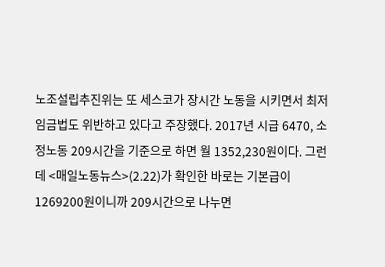노조설립추진위는 또 세스코가 장시간 노동을 시키면서 최저임금법도 위반하고 있다고 주장했다. 2017년 시급 6470, 소정노동 209시간을 기준으로 하면 월 1352,230원이다. 그런데 <매일노동뉴스>(2.22)가 확인한 바로는 기본급이 1269200원이니까 209시간으로 나누면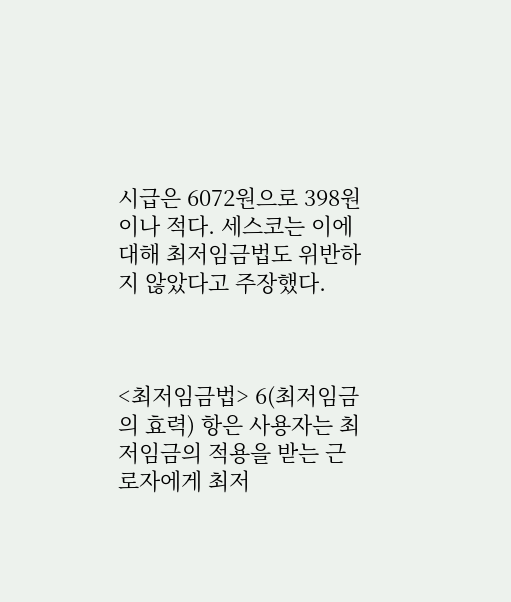시급은 6072원으로 398원이나 적다. 세스코는 이에 대해 최저임금법도 위반하지 않았다고 주장했다.



<최저임금법> 6(최저임금의 효력) 항은 사용자는 최저임금의 적용을 받는 근로자에게 최저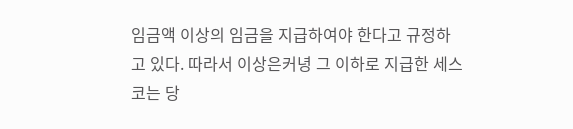임금액 이상의 임금을 지급하여야 한다고 규정하고 있다. 따라서 이상은커녕 그 이하로 지급한 세스코는 당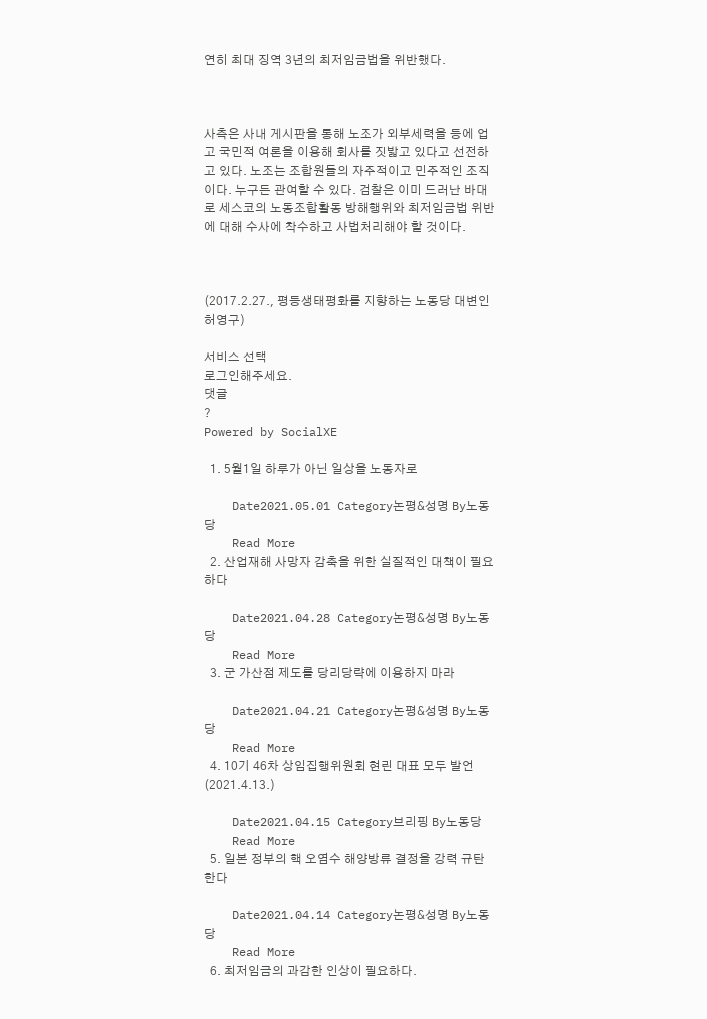연히 최대 징역 3년의 최저임금법을 위반했다.



사측은 사내 게시판을 통해 노조가 외부세력을 등에 업고 국민적 여론을 이용해 회사를 짓밟고 있다고 선전하고 있다. 노조는 조합원들의 자주적이고 민주적인 조직이다. 누구든 관여할 수 있다. 검찰은 이미 드러난 바대로 세스코의 노동조합활동 방해행위와 최저임금법 위반에 대해 수사에 착수하고 사법처리해야 할 것이다.



(2017.2.27., 평등생태평화를 지향하는 노동당 대변인 허영구)

서비스 선택
로그인해주세요.
댓글
?
Powered by SocialXE

  1. 5월1일 하루가 아닌 일상을 노동자로

    Date2021.05.01 Category논평&성명 By노동당
    Read More
  2. 산업재해 사망자 감축을 위한 실질적인 대책이 필요하다

    Date2021.04.28 Category논평&성명 By노동당
    Read More
  3. 군 가산점 제도를 당리당략에 이용하지 마라

    Date2021.04.21 Category논평&성명 By노동당
    Read More
  4. 10기 46차 상임집행위원회 현린 대표 모두 발언 (2021.4.13.)

    Date2021.04.15 Category브리핑 By노동당
    Read More
  5. 일본 정부의 핵 오염수 해양방류 결정을 강력 규탄한다

    Date2021.04.14 Category논평&성명 By노동당
    Read More
  6. 최저임금의 과감한 인상이 필요하다.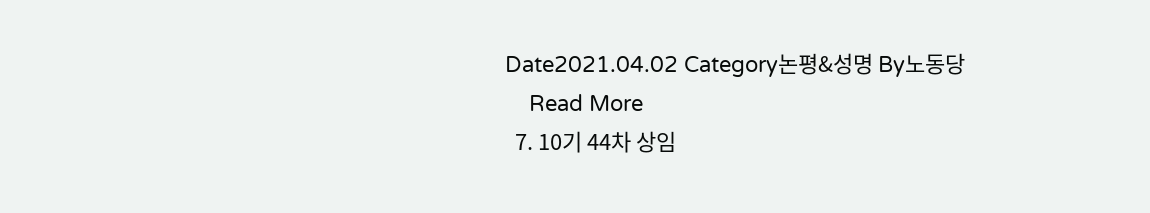Date2021.04.02 Category논평&성명 By노동당
    Read More
  7. 10기 44차 상임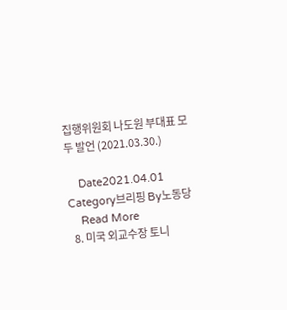집행위원회 나도원 부대표 모두 발언 (2021.03.30.)

    Date2021.04.01 Category브리핑 By노동당
    Read More
  8. 미국 외교수장 토니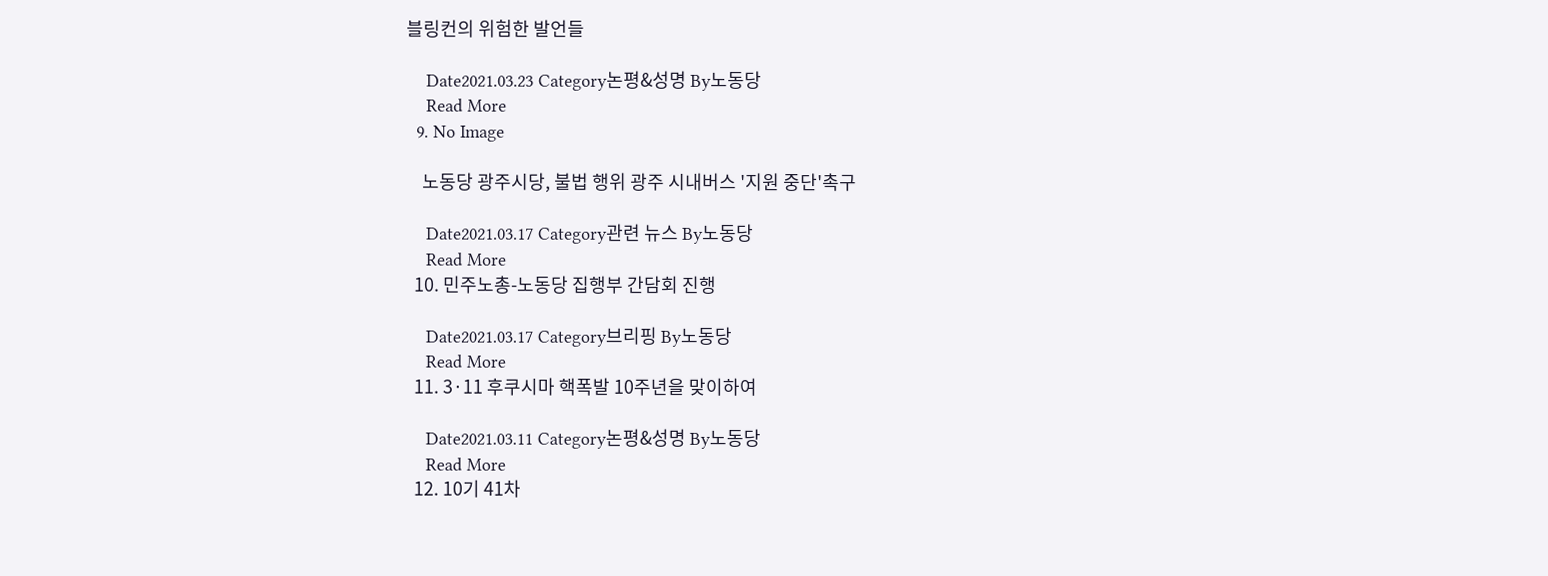블링컨의 위험한 발언들

    Date2021.03.23 Category논평&성명 By노동당
    Read More
  9. No Image

    노동당 광주시당, 불법 행위 광주 시내버스 '지원 중단'촉구

    Date2021.03.17 Category관련 뉴스 By노동당
    Read More
  10. 민주노총-노동당 집행부 간담회 진행

    Date2021.03.17 Category브리핑 By노동당
    Read More
  11. 3·11 후쿠시마 핵폭발 10주년을 맞이하여

    Date2021.03.11 Category논평&성명 By노동당
    Read More
  12. 10기 41차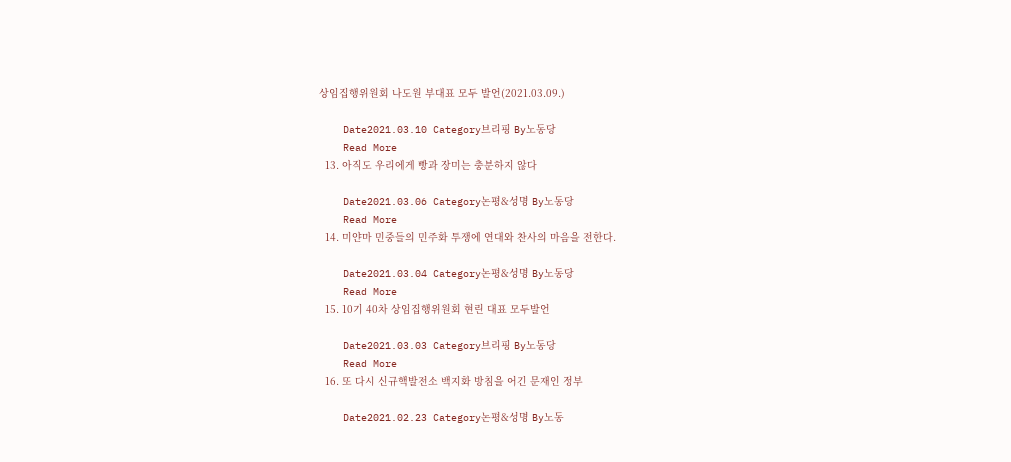상임집행위원회 나도원 부대표 모두 발언(2021.03.09.)

    Date2021.03.10 Category브리핑 By노동당
    Read More
  13. 아직도 우리에게 빵과 장미는 충분하지 않다

    Date2021.03.06 Category논평&성명 By노동당
    Read More
  14. 미얀마 민중들의 민주화 투쟁에 연대와 찬사의 마음을 전한다.

    Date2021.03.04 Category논평&성명 By노동당
    Read More
  15. 10기 40차 상임집행위원회 현린 대표 모두발언

    Date2021.03.03 Category브리핑 By노동당
    Read More
  16. 또 다시 신규핵발전소 백지화 방침을 어긴 문재인 정부

    Date2021.02.23 Category논평&성명 By노동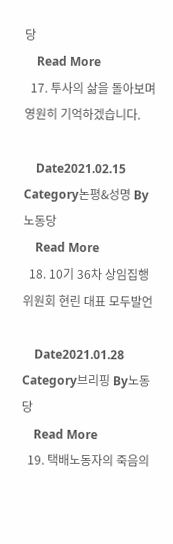당
    Read More
  17. 투사의 삶을 돌아보며 영원히 기억하겠습니다.

    Date2021.02.15 Category논평&성명 By노동당
    Read More
  18. 10기 36차 상임집행위원회 현린 대표 모두발언

    Date2021.01.28 Category브리핑 By노동당
    Read More
  19. 택배노동자의 죽음의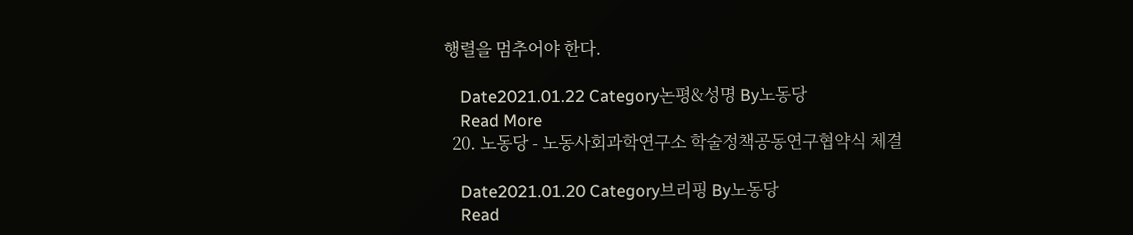행렬을 멈추어야 한다.

    Date2021.01.22 Category논평&성명 By노동당
    Read More
  20. 노동당 - 노동사회과학연구소 학술정책공동연구협약식 체결

    Date2021.01.20 Category브리핑 By노동당
    Read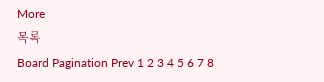More
목록
Board Pagination Prev 1 2 3 4 5 6 7 8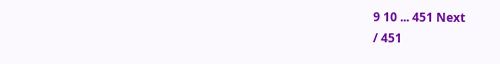9 10 ... 451 Next
/ 451